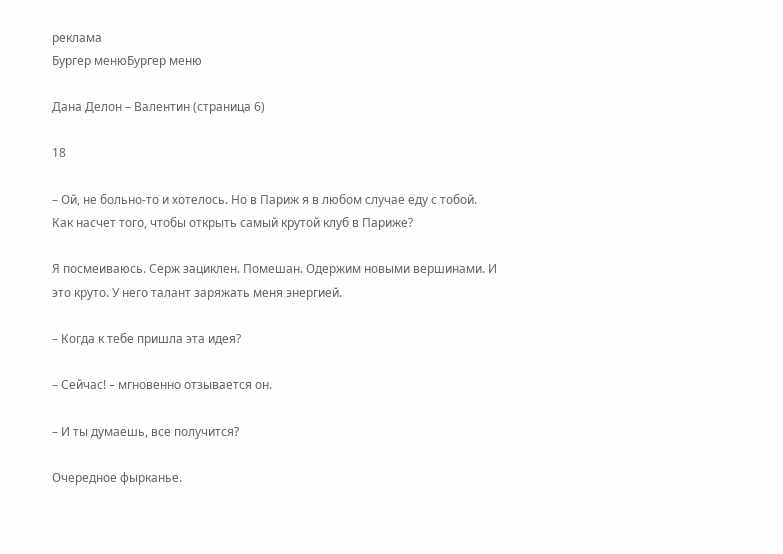реклама
Бургер менюБургер меню

Дана Делон – Валентин (страница 6)

18

– Ой, не больно-то и хотелось. Но в Париж я в любом случае еду с тобой. Как насчет того, чтобы открыть самый крутой клуб в Париже?

Я посмеиваюсь. Серж зациклен. Помешан. Одержим новыми вершинами. И это круто. У него талант заряжать меня энергией.

– Когда к тебе пришла эта идея?

– Сейчас! – мгновенно отзывается он.

– И ты думаешь, все получится?

Очередное фырканье.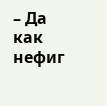– Да как нефиг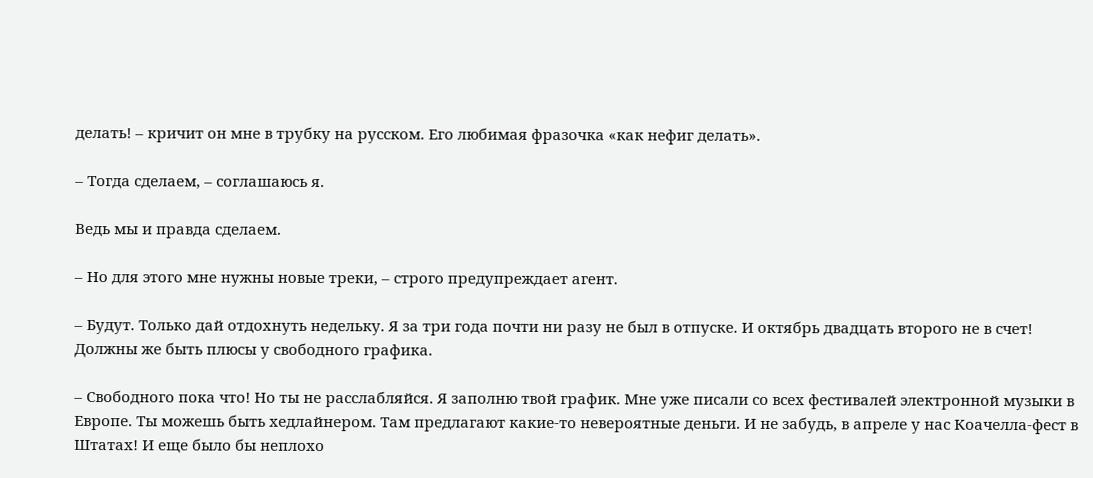делать! – кричит он мне в трубку на русском. Его любимая фразочка «как нефиг делать».

– Тогда сделаем, – соглашаюсь я.

Ведь мы и правда сделаем.

– Но для этого мне нужны новые треки, – строго предупреждает агент.

– Будут. Только дай отдохнуть недельку. Я за три года почти ни разу не был в отпуске. И октябрь двадцать второго не в счет! Должны же быть плюсы у свободного графика.

– Свободного пока что! Но ты не расслабляйся. Я заполню твой график. Мне уже писали со всех фестивалей электронной музыки в Европе. Ты можешь быть хедлайнером. Там предлагают какие-то невероятные деньги. И не забудь, в апреле у нас Коачелла-фест в Штатах! И еще было бы неплохо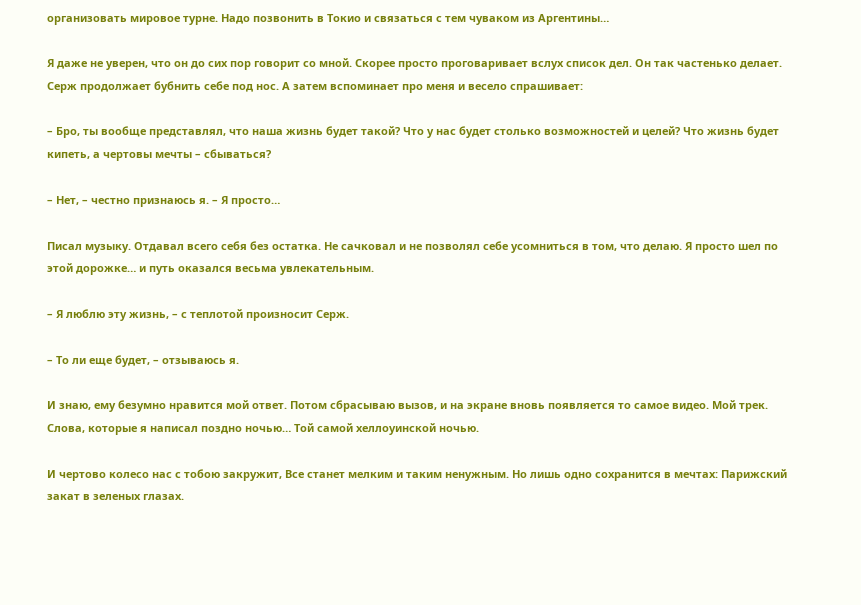организовать мировое турне. Надо позвонить в Токио и связаться с тем чуваком из Аргентины…

Я даже не уверен, что он до сих пор говорит со мной. Скорее просто проговаривает вслух список дел. Он так частенько делает. Серж продолжает бубнить себе под нос. А затем вспоминает про меня и весело спрашивает:

– Бро, ты вообще представлял, что наша жизнь будет такой? Что у нас будет столько возможностей и целей? Что жизнь будет кипеть, а чертовы мечты – сбываться?

– Нет, – честно признаюсь я. – Я просто…

Писал музыку. Отдавал всего себя без остатка. Не сачковал и не позволял себе усомниться в том, что делаю. Я просто шел по этой дорожке… и путь оказался весьма увлекательным.

– Я люблю эту жизнь, – с теплотой произносит Серж.

– То ли еще будет, – отзываюсь я.

И знаю, ему безумно нравится мой ответ. Потом сбрасываю вызов, и на экране вновь появляется то самое видео. Мой трек. Слова, которые я написал поздно ночью… Той самой хеллоуинской ночью.

И чертово колесо нас с тобою закружит, Все станет мелким и таким ненужным. Но лишь одно сохранится в мечтах: Парижский закат в зеленых глазах.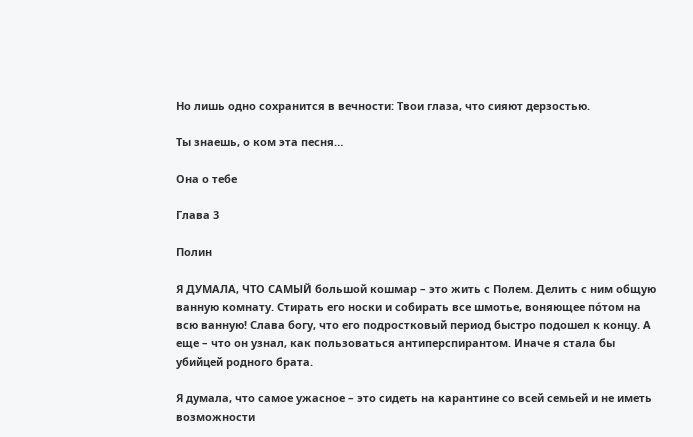Но лишь одно сохранится в вечности: Твои глаза, что сияют дерзостью.

Ты знаешь, о ком эта песня…

Она о тебе

Глава 3

Полин

Я ДУМАЛА, ЧТО САМЫЙ большой кошмар – это жить с Полем. Делить с ним общую ванную комнату. Стирать его носки и собирать все шмотье, воняющее пóтом на всю ванную! Слава богу, что его подростковый период быстро подошел к концу. А еще – что он узнал, как пользоваться антиперспирантом. Иначе я стала бы убийцей родного брата.

Я думала, что самое ужасное – это сидеть на карантине со всей семьей и не иметь возможности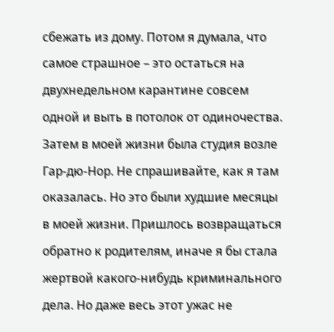сбежать из дому. Потом я думала, что самое страшное – это остаться на двухнедельном карантине совсем одной и выть в потолок от одиночества. Затем в моей жизни была студия возле Гар-дю-Нор. Не спрашивайте, как я там оказалась. Но это были худшие месяцы в моей жизни. Пришлось возвращаться обратно к родителям, иначе я бы стала жертвой какого-нибудь криминального дела. Но даже весь этот ужас не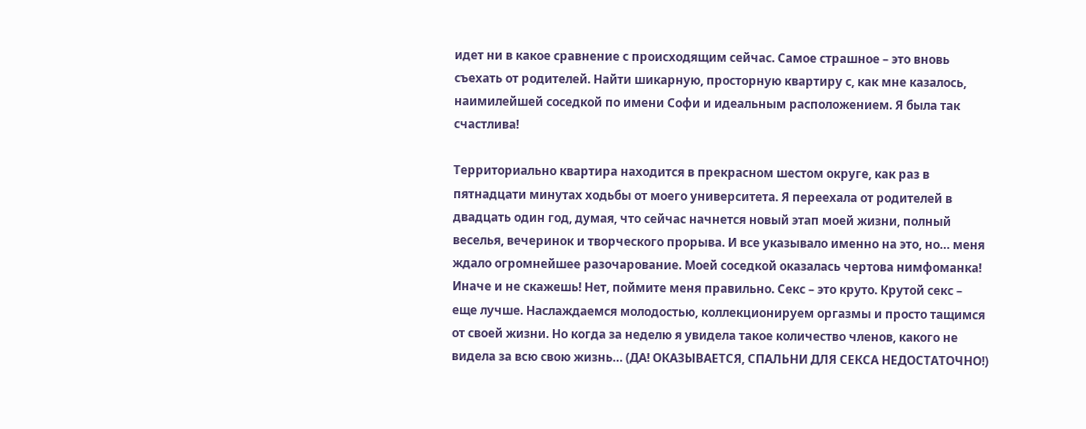идет ни в какое сравнение с происходящим сейчас. Самое страшное – это вновь съехать от родителей. Найти шикарную, просторную квартиру с, как мне казалось, наимилейшей соседкой по имени Софи и идеальным расположением. Я была так счастлива!

Территориально квартира находится в прекрасном шестом округе, как раз в пятнадцати минутах ходьбы от моего университета. Я переехала от родителей в двадцать один год, думая, что сейчас начнется новый этап моей жизни, полный веселья, вечеринок и творческого прорыва. И все указывало именно на это, но… меня ждало огромнейшее разочарование. Моей соседкой оказалась чертова нимфоманка! Иначе и не скажешь! Нет, поймите меня правильно. Секс – это круто. Крутой секс – еще лучше. Наслаждаемся молодостью, коллекционируем оргазмы и просто тащимся от своей жизни. Но когда за неделю я увидела такое количество членов, какого не видела за всю свою жизнь… (ДА! ОКАЗЫВАЕТСЯ, СПАЛЬНИ ДЛЯ СЕКСА НЕДОСТАТОЧНО!)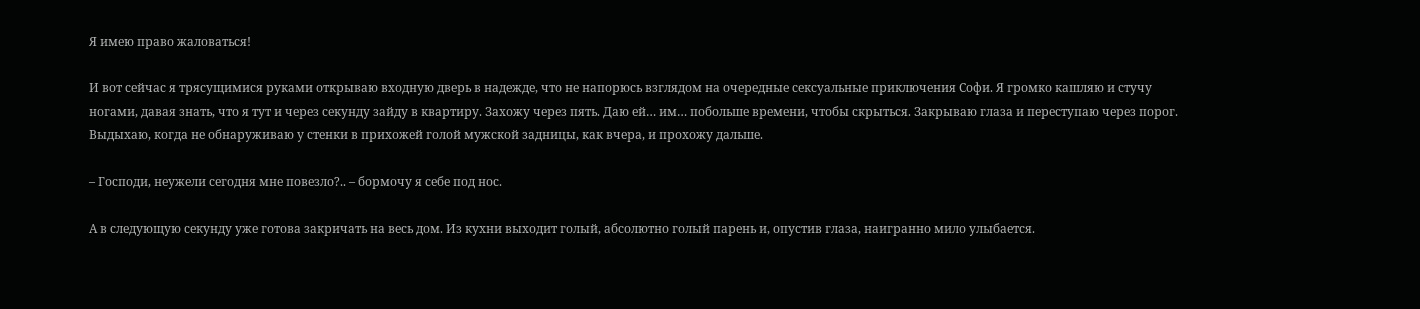Я имею право жаловаться!

И вот сейчас я трясущимися руками открываю входную дверь в надежде, что не напорюсь взглядом на очередные сексуальные приключения Софи. Я громко кашляю и стучу ногами, давая знать, что я тут и через секунду зайду в квартиру. Захожу через пять. Даю ей… им… побольше времени, чтобы скрыться. Закрываю глаза и переступаю через порог. Выдыхаю, когда не обнаруживаю у стенки в прихожей голой мужской задницы, как вчера, и прохожу дальше.

– Господи, неужели сегодня мне повезло?.. – бормочу я себе под нос.

А в следующую секунду уже готова закричать на весь дом. Из кухни выходит голый, абсолютно голый парень и, опустив глаза, наигранно мило улыбается.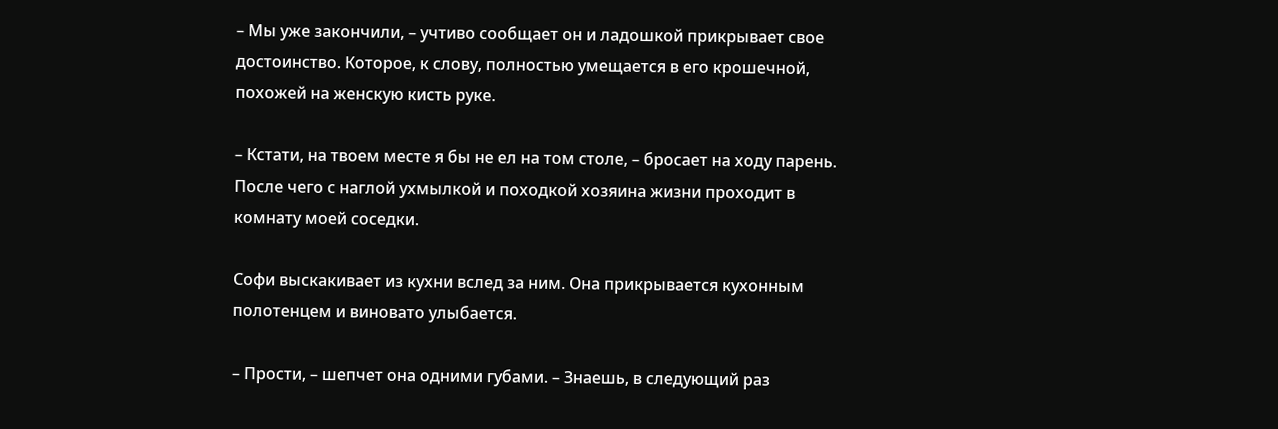– Мы уже закончили, – учтиво сообщает он и ладошкой прикрывает свое достоинство. Которое, к слову, полностью умещается в его крошечной, похожей на женскую кисть руке.

– Кстати, на твоем месте я бы не ел на том столе, – бросает на ходу парень. После чего с наглой ухмылкой и походкой хозяина жизни проходит в комнату моей соседки.

Софи выскакивает из кухни вслед за ним. Она прикрывается кухонным полотенцем и виновато улыбается.

– Прости, – шепчет она одними губами. – Знаешь, в следующий раз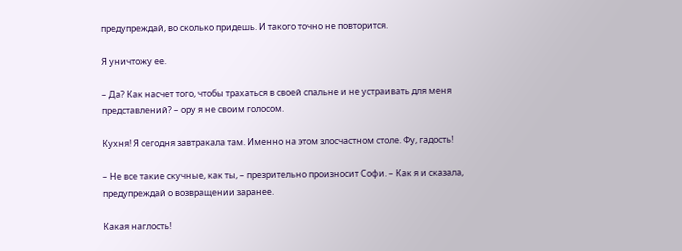предупреждай, во сколько придешь. И такого точно не повторится.

Я уничтожу ее.

– Да? Как насчет того, чтобы трахаться в своей спальне и не устраивать для меня представлений? – ору я не своим голосом.

Кухня! Я сегодня завтракала там. Именно на этом злосчастном столе. Фу, гадость!

– Не все такие скучные, как ты, – презрительно произносит Софи. – Как я и сказала, предупреждай о возвращении заранее.

Какая наглость!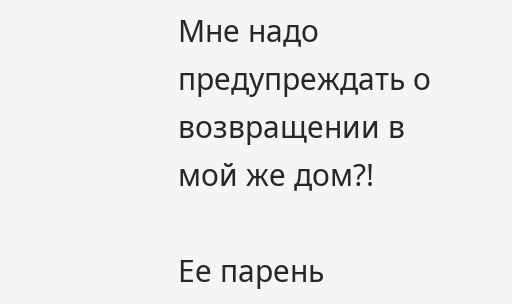Мне надо предупреждать о возвращении в мой же дом?!

Ее парень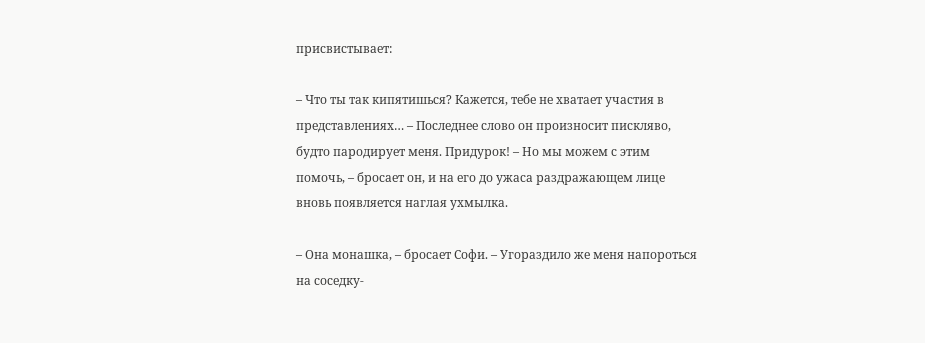присвистывает:

– Что ты так кипятишься? Кажется, тебе не хватает участия в представлениях… – Последнее слово он произносит пискляво, будто пародирует меня. Придурок! – Но мы можем с этим помочь, – бросает он, и на его до ужаса раздражающем лице вновь появляется наглая ухмылка.

– Она монашка, – бросает Софи. – Угораздило же меня напороться на соседку-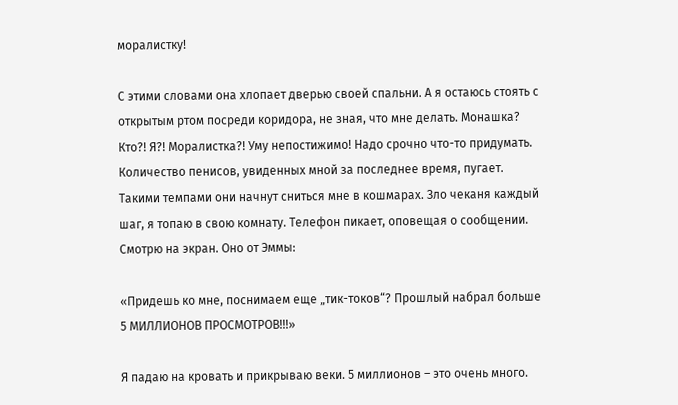моралистку!

С этими словами она хлопает дверью своей спальни. А я остаюсь стоять с открытым ртом посреди коридора, не зная, что мне делать. Монашка? Кто?! Я?! Моралистка?! Уму непостижимо! Надо срочно что-то придумать. Количество пенисов, увиденных мной за последнее время, пугает. Такими темпами они начнут сниться мне в кошмарах. Зло чеканя каждый шаг, я топаю в свою комнату. Телефон пикает, оповещая о сообщении. Смотрю на экран. Оно от Эммы:

«Придешь ко мне, поснимаем еще „тик-токов“? Прошлый набрал больше 5 МИЛЛИОНОВ ПРОСМОТРОВ!!!»

Я падаю на кровать и прикрываю веки. 5 миллионов – это очень много.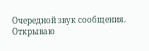Очередной звук сообщения. Открываю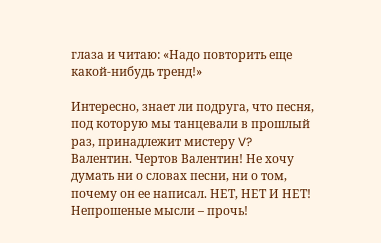глаза и читаю: «Надо повторить еще какой-нибудь тренд!»

Интересно, знает ли подруга, что песня, под которую мы танцевали в прошлый раз, принадлежит мистеру V? Валентин. Чертов Валентин! Не хочу думать ни о словах песни, ни о том, почему он ее написал. НЕТ, НЕТ И НЕТ! Непрошеные мысли – прочь!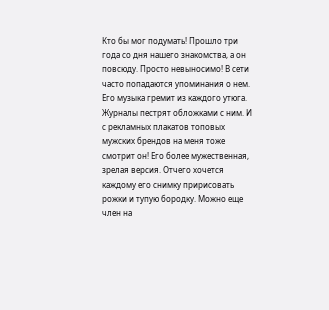Кто бы мог подумать! Прошло три года со дня нашего знакомства, а он повсюду. Просто невыносимо! В сети часто попадаются упоминания о нем. Его музыка гремит из каждого утюга. Журналы пестрят обложками с ним. И с рекламных плакатов топовых мужских брендов на меня тоже смотрит он! Его более мужественная, зрелая версия. Отчего хочется каждому его снимку пририсовать рожки и тупую бородку. Можно еще член на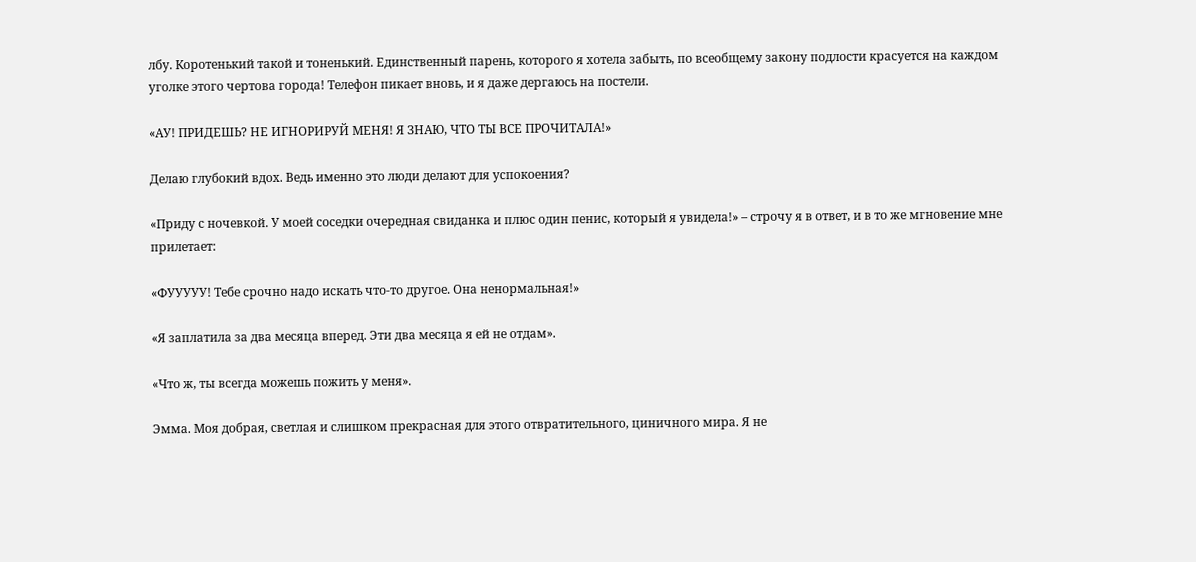лбу. Коротенький такой и тоненький. Единственный парень, которого я хотела забыть, по всеобщему закону подлости красуется на каждом уголке этого чертова города! Телефон пикает вновь, и я даже дергаюсь на постели.

«АУ! ПРИДЕШЬ? НЕ ИГНОРИРУЙ МЕНЯ! Я ЗНАЮ, ЧТО ТЫ ВСЕ ПРОЧИТАЛА!»

Делаю глубокий вдох. Ведь именно это люди делают для успокоения?

«Приду с ночевкой. У моей соседки очередная свиданка и плюс один пенис, который я увидела!» – строчу я в ответ, и в то же мгновение мне прилетает:

«ФУУУУУ! Тебе срочно надо искать что-то другое. Она ненормальная!»

«Я заплатила за два месяца вперед. Эти два месяца я ей не отдам».

«Что ж, ты всегда можешь пожить у меня».

Эмма. Моя добрая, светлая и слишком прекрасная для этого отвратительного, циничного мира. Я не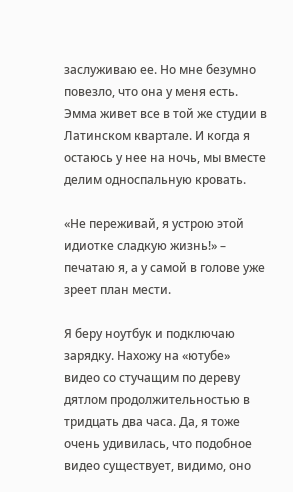заслуживаю ее. Но мне безумно повезло, что она у меня есть. Эмма живет все в той же студии в Латинском квартале. И когда я остаюсь у нее на ночь, мы вместе делим односпальную кровать.

«Не переживай, я устрою этой идиотке сладкую жизнь!» – печатаю я, а у самой в голове уже зреет план мести.

Я беру ноутбук и подключаю зарядку. Нахожу на «ютубе» видео со стучащим по дереву дятлом продолжительностью в тридцать два часа. Да, я тоже очень удивилась, что подобное видео существует, видимо, оно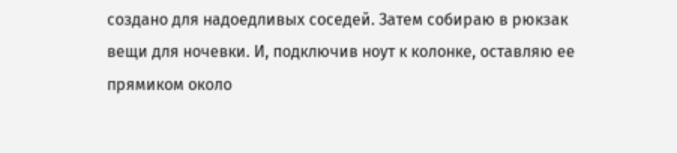создано для надоедливых соседей. Затем собираю в рюкзак вещи для ночевки. И, подключив ноут к колонке, оставляю ее прямиком около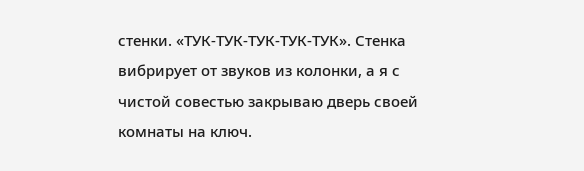стенки. «ТУК-ТУК-ТУК-ТУК-ТУК». Стенка вибрирует от звуков из колонки, а я с чистой совестью закрываю дверь своей комнаты на ключ.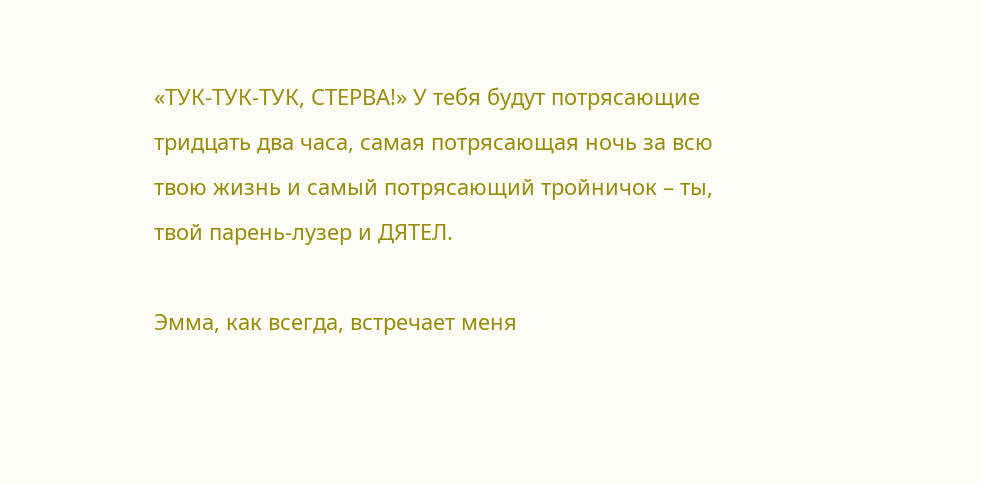«ТУК-ТУК-ТУК, СТЕРВА!» У тебя будут потрясающие тридцать два часа, самая потрясающая ночь за всю твою жизнь и самый потрясающий тройничок – ты, твой парень-лузер и ДЯТЕЛ.

Эмма, как всегда, встречает меня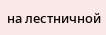на лестничной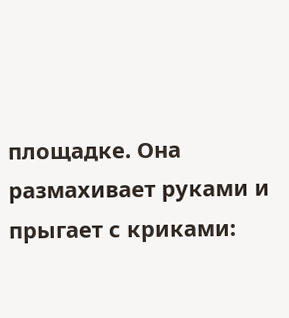площадке. Она размахивает руками и прыгает с криками: